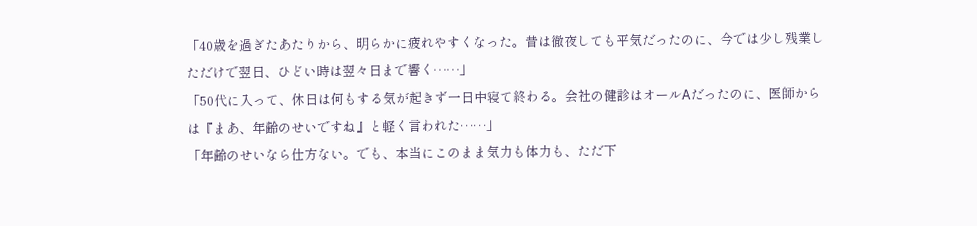「40歳を過ぎたあたりから、明らかに疲れやすくなった。昔は徹夜しても平気だったのに、今では少し残業しただけで翌日、ひどい時は翌々日まで響く……」
「50代に入って、休日は何もする気が起きず一日中寝て終わる。会社の健診はオールAだったのに、医師からは『まあ、年齢のせいですね』と軽く言われた……」
「年齢のせいなら仕方ない。でも、本当にこのまま気力も体力も、ただ下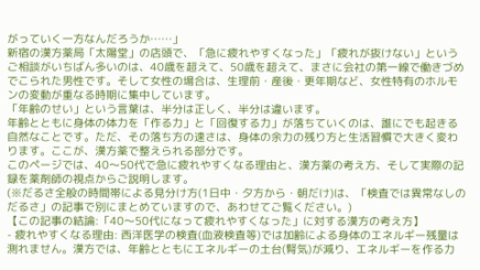がっていく一方なんだろうか……」
新宿の漢方薬局「太陽堂」の店頭で、「急に疲れやすくなった」「疲れが抜けない」というご相談がいちばん多いのは、40歳を超えて、50歳を超えて、まさに会社の第一線で働きづめでこられた男性です。そして女性の場合は、生理前・産後・更年期など、女性特有のホルモンの変動が重なる時期に集中しています。
「年齢のせい」という言葉は、半分は正しく、半分は違います。
年齢とともに身体の体力を「作る力」と「回復する力」が落ちていくのは、誰にでも起きる自然なことです。ただ、その落ち方の速さは、身体の余力の残り方と生活習慣で大きく変わります。ここが、漢方薬で整えられる部分です。
このページでは、40〜50代で急に疲れやすくなる理由と、漢方薬の考え方、そして実際の記録を薬剤師の視点からご説明します。
(※だるさ全般の時間帯による見分け方(1日中・夕方から・朝だけ)は、「検査では異常なしのだるさ」の記事で別にまとめていますので、あわせてご覧ください。)
【この記事の結論:「40〜50代になって疲れやすくなった」に対する漢方の考え方】
- 疲れやすくなる理由: 西洋医学の検査(血液検査等)では加齢による身体のエネルギー残量は測れません。漢方では、年齢とともにエネルギーの土台(腎気)が減り、エネルギーを作る力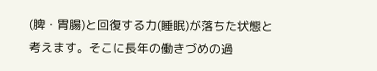(脾・胃腸)と回復する力(睡眠)が落ちた状態と考えます。そこに長年の働きづめの過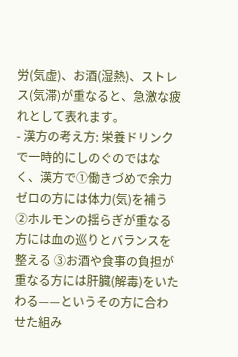労(気虚)、お酒(湿熱)、ストレス(気滞)が重なると、急激な疲れとして表れます。
- 漢方の考え方: 栄養ドリンクで一時的にしのぐのではなく、漢方で①働きづめで余力ゼロの方には体力(気)を補う ②ホルモンの揺らぎが重なる方には血の巡りとバランスを整える ③お酒や食事の負担が重なる方には肝臓(解毒)をいたわる——というその方に合わせた組み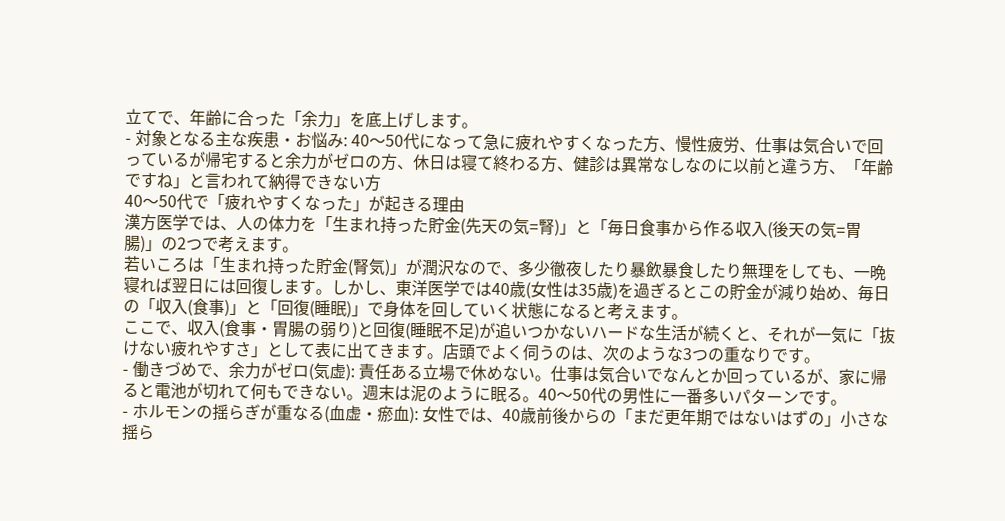立てで、年齢に合った「余力」を底上げします。
- 対象となる主な疾患・お悩み: 40〜50代になって急に疲れやすくなった方、慢性疲労、仕事は気合いで回っているが帰宅すると余力がゼロの方、休日は寝て終わる方、健診は異常なしなのに以前と違う方、「年齢ですね」と言われて納得できない方
40〜50代で「疲れやすくなった」が起きる理由
漢方医学では、人の体力を「生まれ持った貯金(先天の気=腎)」と「毎日食事から作る収入(後天の気=胃腸)」の2つで考えます。
若いころは「生まれ持った貯金(腎気)」が潤沢なので、多少徹夜したり暴飲暴食したり無理をしても、一晩寝れば翌日には回復します。しかし、東洋医学では40歳(女性は35歳)を過ぎるとこの貯金が減り始め、毎日の「収入(食事)」と「回復(睡眠)」で身体を回していく状態になると考えます。
ここで、収入(食事・胃腸の弱り)と回復(睡眠不足)が追いつかないハードな生活が続くと、それが一気に「抜けない疲れやすさ」として表に出てきます。店頭でよく伺うのは、次のような3つの重なりです。
- 働きづめで、余力がゼロ(気虚): 責任ある立場で休めない。仕事は気合いでなんとか回っているが、家に帰ると電池が切れて何もできない。週末は泥のように眠る。40〜50代の男性に一番多いパターンです。
- ホルモンの揺らぎが重なる(血虚・瘀血): 女性では、40歳前後からの「まだ更年期ではないはずの」小さな揺ら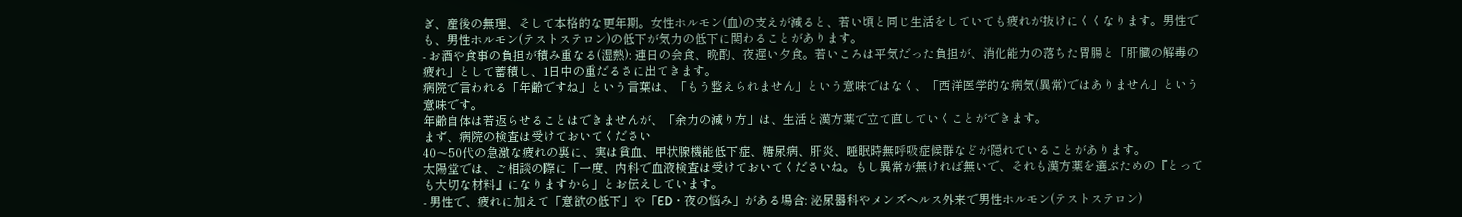ぎ、産後の無理、そして本格的な更年期。女性ホルモン(血)の支えが減ると、若い頃と同じ生活をしていても疲れが抜けにくくなります。男性でも、男性ホルモン(テストステロン)の低下が気力の低下に関わることがあります。
- お酒や食事の負担が積み重なる(湿熱): 連日の会食、晩酌、夜遅い夕食。若いころは平気だった負担が、消化能力の落ちた胃腸と「肝臓の解毒の疲れ」として蓄積し、1日中の重だるさに出てきます。
病院で言われる「年齢ですね」という言葉は、「もう整えられません」という意味ではなく、「西洋医学的な病気(異常)ではありません」という意味です。
年齢自体は若返らせることはできませんが、「余力の減り方」は、生活と漢方薬で立て直していくことができます。
まず、病院の検査は受けておいてください
40〜50代の急激な疲れの裏に、実は貧血、甲状腺機能低下症、糖尿病、肝炎、睡眠時無呼吸症候群などが隠れていることがあります。
太陽堂では、ご相談の際に「一度、内科で血液検査は受けておいてくださいね。もし異常が無ければ無いで、それも漢方薬を選ぶための『とっても大切な材料』になりますから」とお伝えしています。
- 男性で、疲れに加えて「意欲の低下」や「ED・夜の悩み」がある場合: 泌尿器科やメンズヘルス外来で男性ホルモン(テストステロン)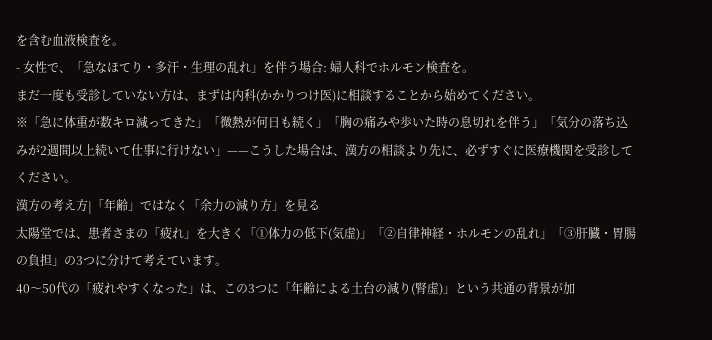を含む血液検査を。
- 女性で、「急なほてり・多汗・生理の乱れ」を伴う場合: 婦人科でホルモン検査を。
まだ一度も受診していない方は、まずは内科(かかりつけ医)に相談することから始めてください。
※「急に体重が数キロ減ってきた」「微熱が何日も続く」「胸の痛みや歩いた時の息切れを伴う」「気分の落ち込みが2週間以上続いて仕事に行けない」——こうした場合は、漢方の相談より先に、必ずすぐに医療機関を受診してください。
漢方の考え方|「年齢」ではなく「余力の減り方」を見る
太陽堂では、患者さまの「疲れ」を大きく「①体力の低下(気虚)」「②自律神経・ホルモンの乱れ」「③肝臓・胃腸の負担」の3つに分けて考えています。
40〜50代の「疲れやすくなった」は、この3つに「年齢による土台の減り(腎虚)」という共通の背景が加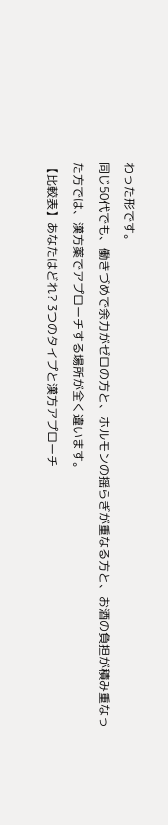わった形です。
同じ50代でも、働きづめで余力がゼロの方と、ホルモンの揺らぎが重なる方と、お酒の負担が積み重なった方では、漢方薬でアプローチする場所が全く違います。
【比較表】あなたはどれ? 3つのタイプと漢方アプローチ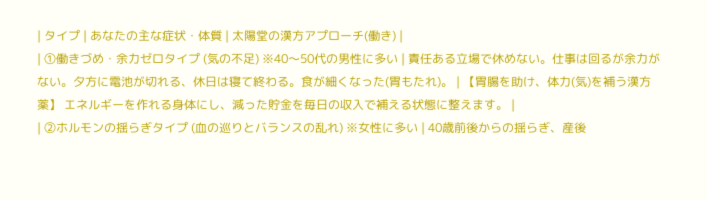| タイプ | あなたの主な症状・体質 | 太陽堂の漢方アプローチ(働き) |
| ①働きづめ・余力ゼロタイプ (気の不足) ※40〜50代の男性に多い | 責任ある立場で休めない。仕事は回るが余力がない。夕方に電池が切れる、休日は寝て終わる。食が細くなった(胃もたれ)。 | 【胃腸を助け、体力(気)を補う漢方薬】 エネルギーを作れる身体にし、減った貯金を毎日の収入で補える状態に整えます。 |
| ②ホルモンの揺らぎタイプ (血の巡りとバランスの乱れ) ※女性に多い | 40歳前後からの揺らぎ、産後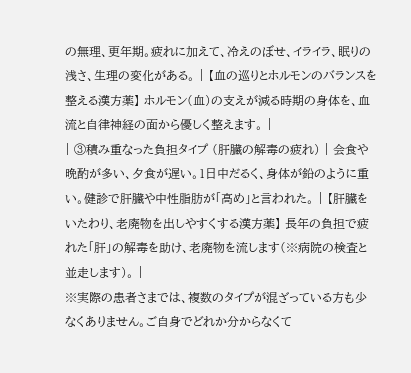の無理、更年期。疲れに加えて、冷えのぼせ、イライラ、眠りの浅さ、生理の変化がある。 | 【血の巡りとホルモンのバランスを整える漢方薬】 ホルモン(血)の支えが減る時期の身体を、血流と自律神経の面から優しく整えます。 |
| ③積み重なった負担タイプ (肝臓の解毒の疲れ) | 会食や晩酌が多い、夕食が遅い。1日中だるく、身体が鉛のように重い。健診で肝臓や中性脂肪が「高め」と言われた。 | 【肝臓をいたわり、老廃物を出しやすくする漢方薬】 長年の負担で疲れた「肝」の解毒を助け、老廃物を流します(※病院の検査と並走します)。 |
※実際の患者さまでは、複数のタイプが混ざっている方も少なくありません。ご自身でどれか分からなくて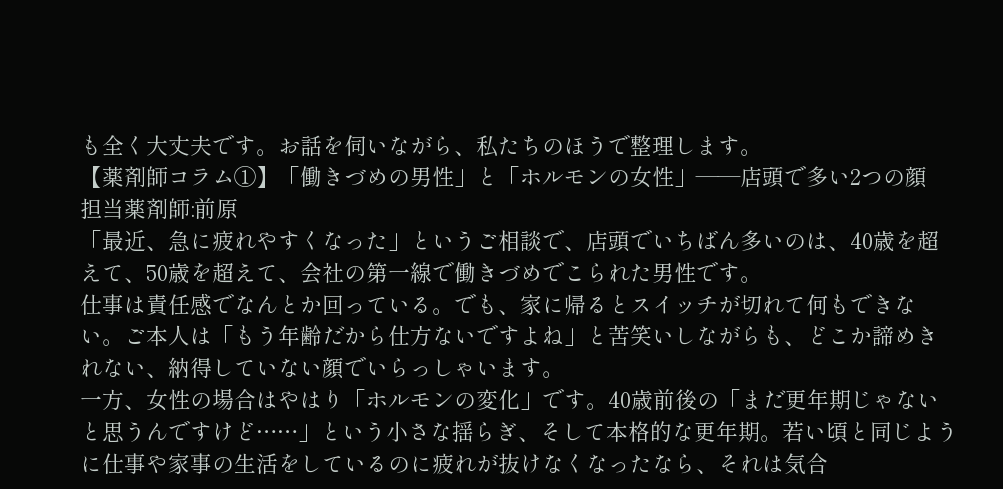も全く大丈夫です。お話を伺いながら、私たちのほうで整理します。
【薬剤師コラム①】「働きづめの男性」と「ホルモンの女性」——店頭で多い2つの顔
担当薬剤師:前原
「最近、急に疲れやすくなった」というご相談で、店頭でいちばん多いのは、40歳を超えて、50歳を超えて、会社の第一線で働きづめでこられた男性です。
仕事は責任感でなんとか回っている。でも、家に帰るとスイッチが切れて何もできない。ご本人は「もう年齢だから仕方ないですよね」と苦笑いしながらも、どこか諦めきれない、納得していない顔でいらっしゃいます。
一方、女性の場合はやはり「ホルモンの変化」です。40歳前後の「まだ更年期じゃないと思うんですけど……」という小さな揺らぎ、そして本格的な更年期。若い頃と同じように仕事や家事の生活をしているのに疲れが抜けなくなったなら、それは気合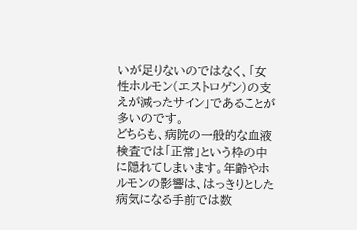いが足りないのではなく、「女性ホルモン(エストロゲン)の支えが減ったサイン」であることが多いのです。
どちらも、病院の一般的な血液検査では「正常」という枠の中に隠れてしまいます。年齢やホルモンの影響は、はっきりとした病気になる手前では数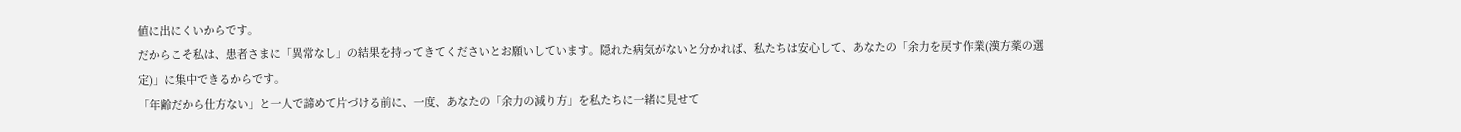値に出にくいからです。
だからこそ私は、患者さまに「異常なし」の結果を持ってきてくださいとお願いしています。隠れた病気がないと分かれば、私たちは安心して、あなたの「余力を戻す作業(漢方薬の選定)」に集中できるからです。
「年齢だから仕方ない」と一人で諦めて片づける前に、一度、あなたの「余力の減り方」を私たちに一緒に見せて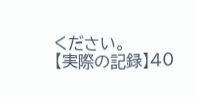ください。
【実際の記録】40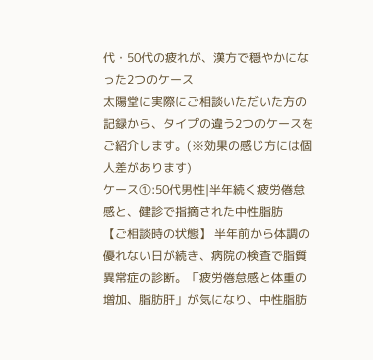代・50代の疲れが、漢方で穏やかになった2つのケース
太陽堂に実際にご相談いただいた方の記録から、タイプの違う2つのケースをご紹介します。(※効果の感じ方には個人差があります)
ケース①:50代男性|半年続く疲労倦怠感と、健診で指摘された中性脂肪
【ご相談時の状態】 半年前から体調の優れない日が続き、病院の検査で脂質異常症の診断。「疲労倦怠感と体重の増加、脂肪肝」が気になり、中性脂肪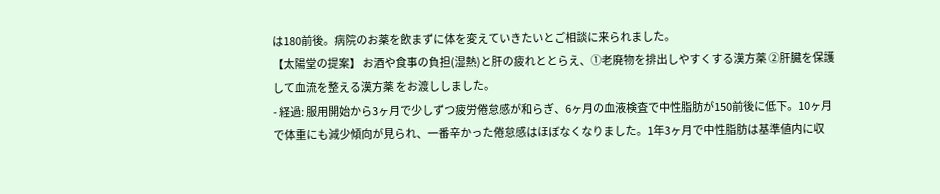は180前後。病院のお薬を飲まずに体を変えていきたいとご相談に来られました。
【太陽堂の提案】 お酒や食事の負担(湿熱)と肝の疲れととらえ、①老廃物を排出しやすくする漢方薬 ②肝臓を保護して血流を整える漢方薬 をお渡ししました。
- 経過: 服用開始から3ヶ月で少しずつ疲労倦怠感が和らぎ、6ヶ月の血液検査で中性脂肪が150前後に低下。10ヶ月で体重にも減少傾向が見られ、一番辛かった倦怠感はほぼなくなりました。1年3ヶ月で中性脂肪は基準値内に収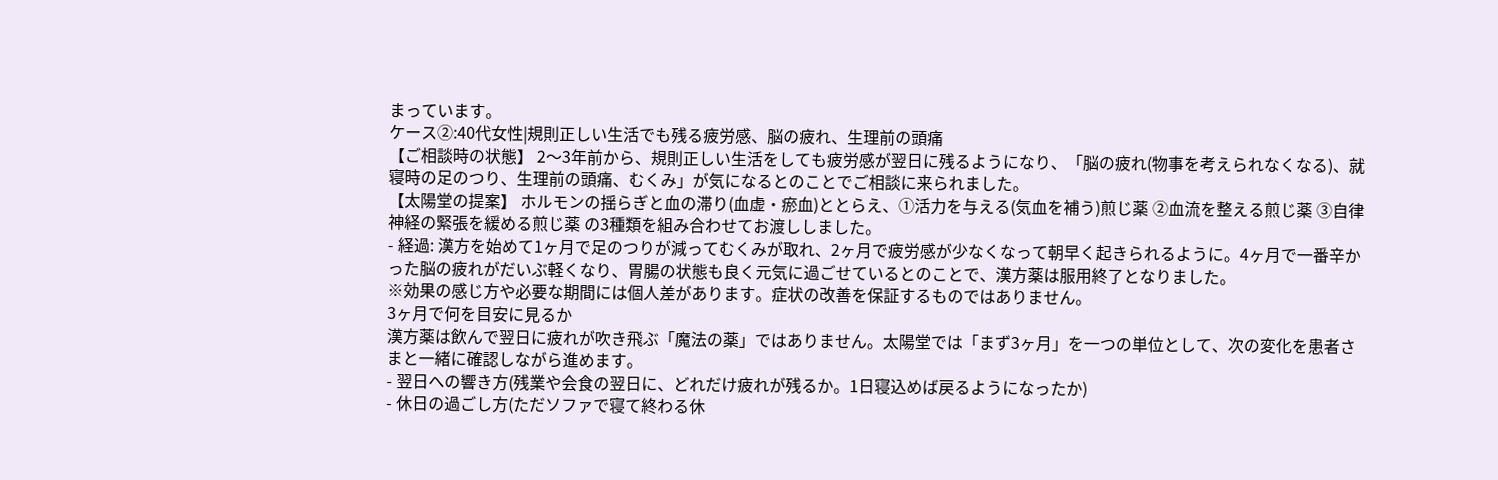まっています。
ケース②:40代女性|規則正しい生活でも残る疲労感、脳の疲れ、生理前の頭痛
【ご相談時の状態】 2〜3年前から、規則正しい生活をしても疲労感が翌日に残るようになり、「脳の疲れ(物事を考えられなくなる)、就寝時の足のつり、生理前の頭痛、むくみ」が気になるとのことでご相談に来られました。
【太陽堂の提案】 ホルモンの揺らぎと血の滞り(血虚・瘀血)ととらえ、①活力を与える(気血を補う)煎じ薬 ②血流を整える煎じ薬 ③自律神経の緊張を緩める煎じ薬 の3種類を組み合わせてお渡ししました。
- 経過: 漢方を始めて1ヶ月で足のつりが減ってむくみが取れ、2ヶ月で疲労感が少なくなって朝早く起きられるように。4ヶ月で一番辛かった脳の疲れがだいぶ軽くなり、胃腸の状態も良く元気に過ごせているとのことで、漢方薬は服用終了となりました。
※効果の感じ方や必要な期間には個人差があります。症状の改善を保証するものではありません。
3ヶ月で何を目安に見るか
漢方薬は飲んで翌日に疲れが吹き飛ぶ「魔法の薬」ではありません。太陽堂では「まず3ヶ月」を一つの単位として、次の変化を患者さまと一緒に確認しながら進めます。
- 翌日への響き方(残業や会食の翌日に、どれだけ疲れが残るか。1日寝込めば戻るようになったか)
- 休日の過ごし方(ただソファで寝て終わる休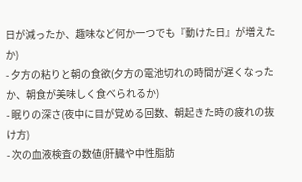日が減ったか、趣味など何か一つでも『動けた日』が増えたか)
- 夕方の粘りと朝の食欲(夕方の電池切れの時間が遅くなったか、朝食が美味しく食べられるか)
- 眠りの深さ(夜中に目が覚める回数、朝起きた時の疲れの抜け方)
- 次の血液検査の数値(肝臓や中性脂肪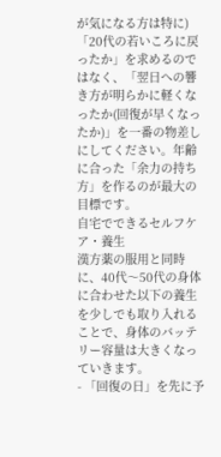が気になる方は特に)
「20代の若いころに戻ったか」を求めるのではなく、「翌日への響き方が明らかに軽くなったか(回復が早くなったか)」を一番の物差しにしてください。年齢に合った「余力の持ち方」を作るのが最大の目標です。
自宅でできるセルフケア・養生
漢方薬の服用と同時に、40代〜50代の身体に合わせた以下の養生を少しでも取り入れることで、身体のバッテリー容量は大きくなっていきます。
- 「回復の日」を先に予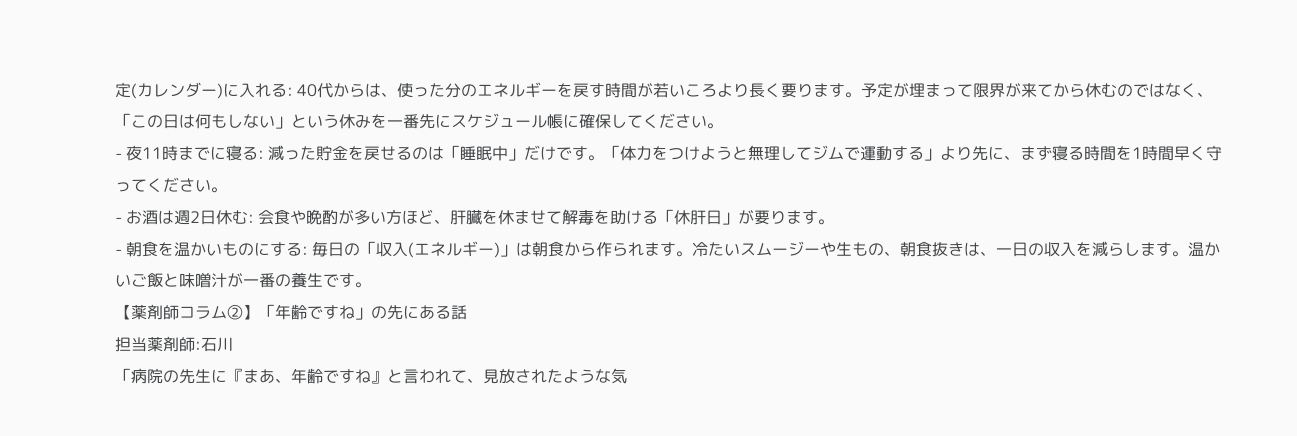定(カレンダー)に入れる: 40代からは、使った分のエネルギーを戻す時間が若いころより長く要ります。予定が埋まって限界が来てから休むのではなく、「この日は何もしない」という休みを一番先にスケジュール帳に確保してください。
- 夜11時までに寝る: 減った貯金を戻せるのは「睡眠中」だけです。「体力をつけようと無理してジムで運動する」より先に、まず寝る時間を1時間早く守ってください。
- お酒は週2日休む: 会食や晩酌が多い方ほど、肝臓を休ませて解毒を助ける「休肝日」が要ります。
- 朝食を温かいものにする: 毎日の「収入(エネルギー)」は朝食から作られます。冷たいスムージーや生もの、朝食抜きは、一日の収入を減らします。温かいご飯と味噌汁が一番の養生です。
【薬剤師コラム②】「年齢ですね」の先にある話
担当薬剤師:石川
「病院の先生に『まあ、年齢ですね』と言われて、見放されたような気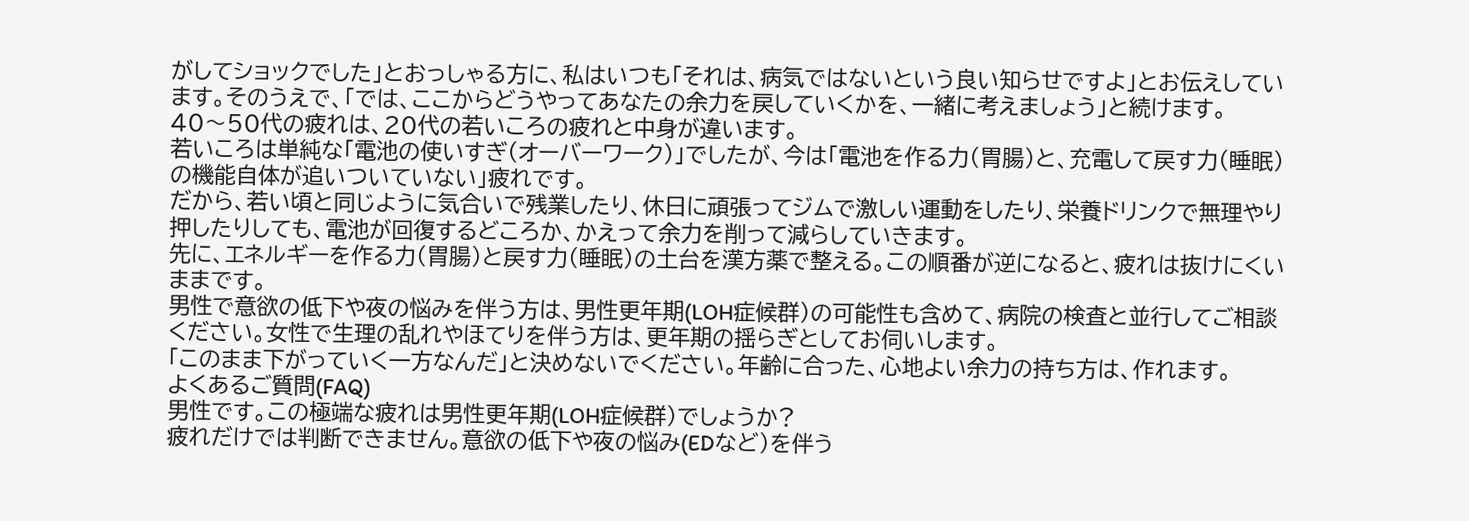がしてショックでした」とおっしゃる方に、私はいつも「それは、病気ではないという良い知らせですよ」とお伝えしています。そのうえで、「では、ここからどうやってあなたの余力を戻していくかを、一緒に考えましょう」と続けます。
40〜50代の疲れは、20代の若いころの疲れと中身が違います。
若いころは単純な「電池の使いすぎ(オーバーワーク)」でしたが、今は「電池を作る力(胃腸)と、充電して戻す力(睡眠)の機能自体が追いついていない」疲れです。
だから、若い頃と同じように気合いで残業したり、休日に頑張ってジムで激しい運動をしたり、栄養ドリンクで無理やり押したりしても、電池が回復するどころか、かえって余力を削って減らしていきます。
先に、エネルギーを作る力(胃腸)と戻す力(睡眠)の土台を漢方薬で整える。この順番が逆になると、疲れは抜けにくいままです。
男性で意欲の低下や夜の悩みを伴う方は、男性更年期(LOH症候群)の可能性も含めて、病院の検査と並行してご相談ください。女性で生理の乱れやほてりを伴う方は、更年期の揺らぎとしてお伺いします。
「このまま下がっていく一方なんだ」と決めないでください。年齢に合った、心地よい余力の持ち方は、作れます。
よくあるご質問(FAQ)
男性です。この極端な疲れは男性更年期(LOH症候群)でしょうか?
疲れだけでは判断できません。意欲の低下や夜の悩み(EDなど)を伴う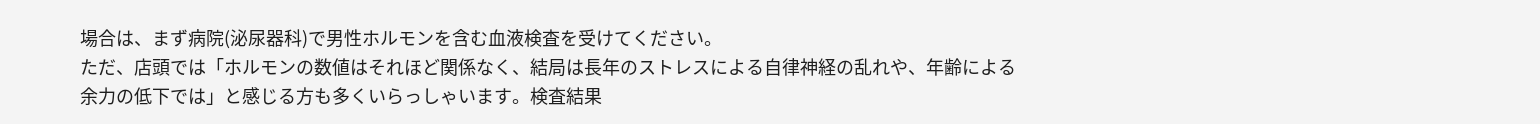場合は、まず病院(泌尿器科)で男性ホルモンを含む血液検査を受けてください。
ただ、店頭では「ホルモンの数値はそれほど関係なく、結局は長年のストレスによる自律神経の乱れや、年齢による余力の低下では」と感じる方も多くいらっしゃいます。検査結果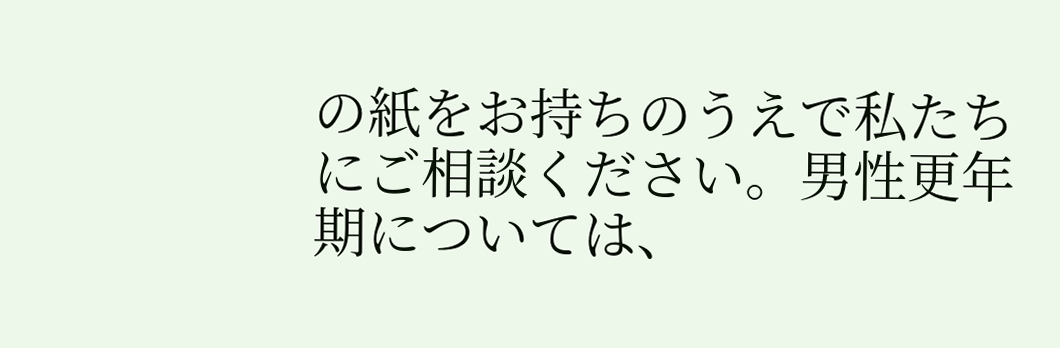の紙をお持ちのうえで私たちにご相談ください。男性更年期については、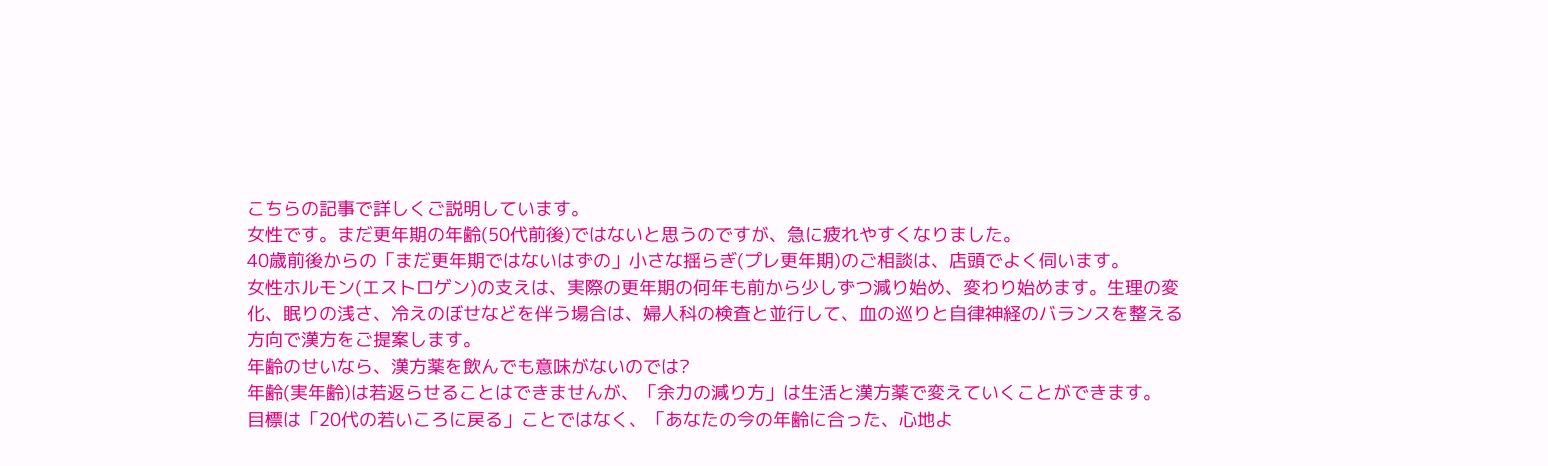こちらの記事で詳しくご説明しています。
女性です。まだ更年期の年齢(50代前後)ではないと思うのですが、急に疲れやすくなりました。
40歳前後からの「まだ更年期ではないはずの」小さな揺らぎ(プレ更年期)のご相談は、店頭でよく伺います。
女性ホルモン(エストロゲン)の支えは、実際の更年期の何年も前から少しずつ減り始め、変わり始めます。生理の変化、眠りの浅さ、冷えのぼせなどを伴う場合は、婦人科の検査と並行して、血の巡りと自律神経のバランスを整える方向で漢方をご提案します。
年齢のせいなら、漢方薬を飲んでも意味がないのでは?
年齢(実年齢)は若返らせることはできませんが、「余力の減り方」は生活と漢方薬で変えていくことができます。
目標は「20代の若いころに戻る」ことではなく、「あなたの今の年齢に合った、心地よ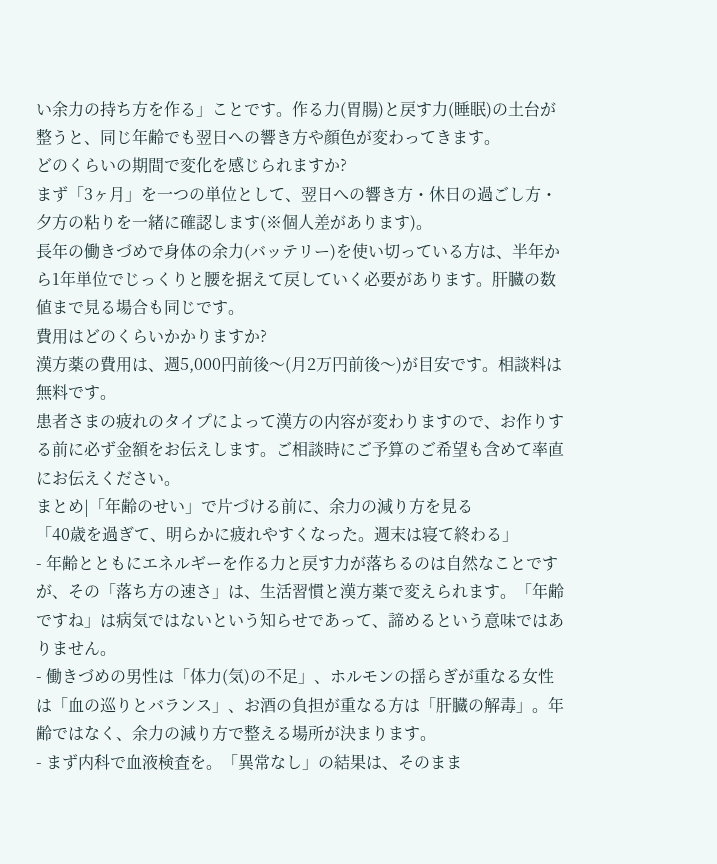い余力の持ち方を作る」ことです。作る力(胃腸)と戻す力(睡眠)の土台が整うと、同じ年齢でも翌日への響き方や顔色が変わってきます。
どのくらいの期間で変化を感じられますか?
まず「3ヶ月」を一つの単位として、翌日への響き方・休日の過ごし方・夕方の粘りを一緒に確認します(※個人差があります)。
長年の働きづめで身体の余力(バッテリー)を使い切っている方は、半年から1年単位でじっくりと腰を据えて戻していく必要があります。肝臓の数値まで見る場合も同じです。
費用はどのくらいかかりますか?
漢方薬の費用は、週5,000円前後〜(月2万円前後〜)が目安です。相談料は無料です。
患者さまの疲れのタイプによって漢方の内容が変わりますので、お作りする前に必ず金額をお伝えします。ご相談時にご予算のご希望も含めて率直にお伝えください。
まとめ|「年齢のせい」で片づける前に、余力の減り方を見る
「40歳を過ぎて、明らかに疲れやすくなった。週末は寝て終わる」
- 年齢とともにエネルギーを作る力と戻す力が落ちるのは自然なことですが、その「落ち方の速さ」は、生活習慣と漢方薬で変えられます。「年齢ですね」は病気ではないという知らせであって、諦めるという意味ではありません。
- 働きづめの男性は「体力(気)の不足」、ホルモンの揺らぎが重なる女性は「血の巡りとバランス」、お酒の負担が重なる方は「肝臓の解毒」。年齢ではなく、余力の減り方で整える場所が決まります。
- まず内科で血液検査を。「異常なし」の結果は、そのまま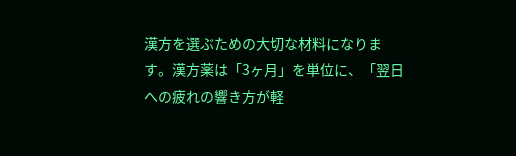漢方を選ぶための大切な材料になります。漢方薬は「3ヶ月」を単位に、「翌日への疲れの響き方が軽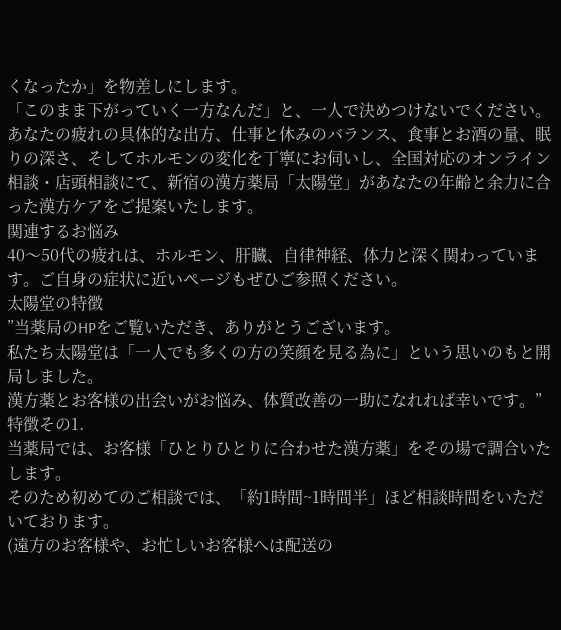くなったか」を物差しにします。
「このまま下がっていく一方なんだ」と、一人で決めつけないでください。
あなたの疲れの具体的な出方、仕事と休みのバランス、食事とお酒の量、眠りの深さ、そしてホルモンの変化を丁寧にお伺いし、全国対応のオンライン相談・店頭相談にて、新宿の漢方薬局「太陽堂」があなたの年齢と余力に合った漢方ケアをご提案いたします。
関連するお悩み
40〜50代の疲れは、ホルモン、肝臓、自律神経、体力と深く関わっています。ご自身の症状に近いページもぜひご参照ください。
太陽堂の特徴
”当薬局のHPをご覧いただき、ありがとうございます。
私たち太陽堂は「一人でも多くの方の笑顔を見る為に」という思いのもと開局しました。
漢方薬とお客様の出会いがお悩み、体質改善の一助になれれば幸いです。”
特徴その1.
当薬局では、お客様「ひとりひとりに合わせた漢方薬」をその場で調合いたします。
そのため初めてのご相談では、「約1時間~1時間半」ほど相談時間をいただいております。
(遠方のお客様や、お忙しいお客様へは配送の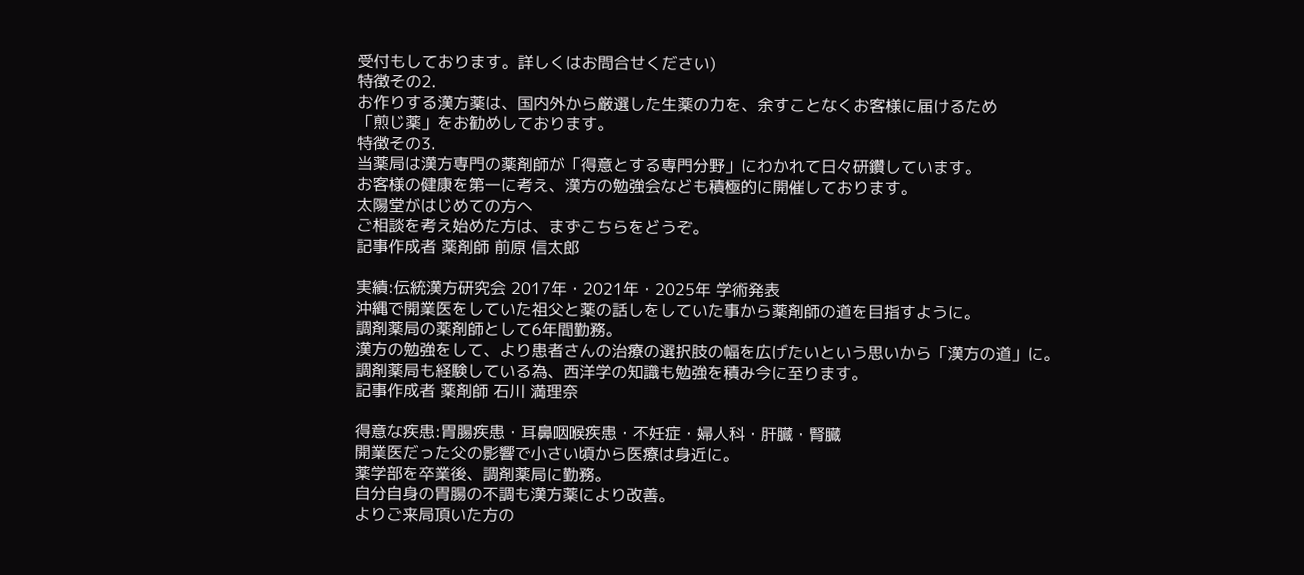受付もしております。詳しくはお問合せください)
特徴その2.
お作りする漢方薬は、国内外から厳選した生薬の力を、余すことなくお客様に届けるため
「煎じ薬」をお勧めしております。
特徴その3.
当薬局は漢方専門の薬剤師が「得意とする専門分野」にわかれて日々研鑽しています。
お客様の健康を第一に考え、漢方の勉強会なども積極的に開催しております。
太陽堂がはじめての方へ
ご相談を考え始めた方は、まずこちらをどうぞ。
記事作成者 薬剤師 前原 信太郎

実績:伝統漢方研究会 2017年・2021年・2025年 学術発表
沖縄で開業医をしていた祖父と薬の話しをしていた事から薬剤師の道を目指すように。
調剤薬局の薬剤師として6年間勤務。
漢方の勉強をして、より患者さんの治療の選択肢の幅を広げたいという思いから「漢方の道」に。
調剤薬局も経験している為、西洋学の知識も勉強を積み今に至ります。
記事作成者 薬剤師 石川 満理奈

得意な疾患:胃腸疾患・耳鼻咽喉疾患・不妊症・婦人科・肝臓・腎臓
開業医だった父の影響で小さい頃から医療は身近に。
薬学部を卒業後、調剤薬局に勤務。
自分自身の胃腸の不調も漢方薬により改善。
よりご来局頂いた方の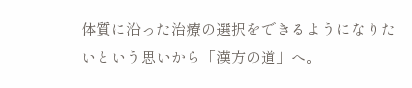体質に沿った治療の選択をできるようになりたいという思いから「漢方の道」へ。